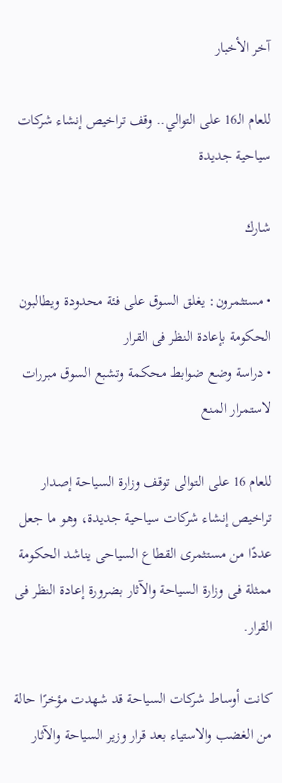آخر الأخبار

للعام الـ16 على التوالي.. وقف تراخيص إنشاء شركات سياحية جديدة

شارك

• مستثمرون: يغلق السوق على فئة محدودة ويطالبون الحكومة بإعادة النظر فى القرار
• دراسة وضع ضوابط محكمة وتشبع السوق مبررات لاستمرار المنع

للعام 16 على التوالى توقف وزارة السياحة إصدار تراخيص إنشاء شركات سياحية جديدة، وهو ما جعل عددًا من مستثمرى القطاع السياحى يناشد الحكومة ممثلة فى وزارة السياحة والآثار بضرورة إعادة النظر فى القرار.

كانت أوساط شركات السياحة قد شهدت مؤخرًا حالة من الغضب والاستياء بعد قرار وزير السياحة والآثار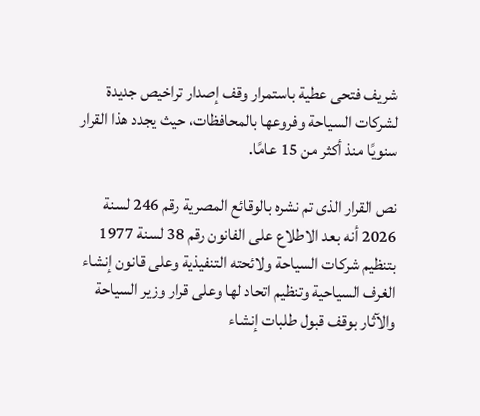شريف فتحى عطية باستمرار وقف إصدار تراخيص جديدة لشركات السياحة وفروعها بالمحافظات، حيث يجدد هذا القرار سنويًا منذ أكثر من 15 عامًا.

نص القرار الذى تم نشره بالوقائع المصرية رقم 246 لسنة 2026 أنه بعد الاطلاع على الفانون رقم 38 لسنة 1977 بتنظيم شركات السياحة ولائحته التنفيذية وعلى قانون إنشاء الغرف السياحية وتنظيم اتحاد لها وعلى قرار وزير السياحة والآثار بوقف قبول طلبات إنشاء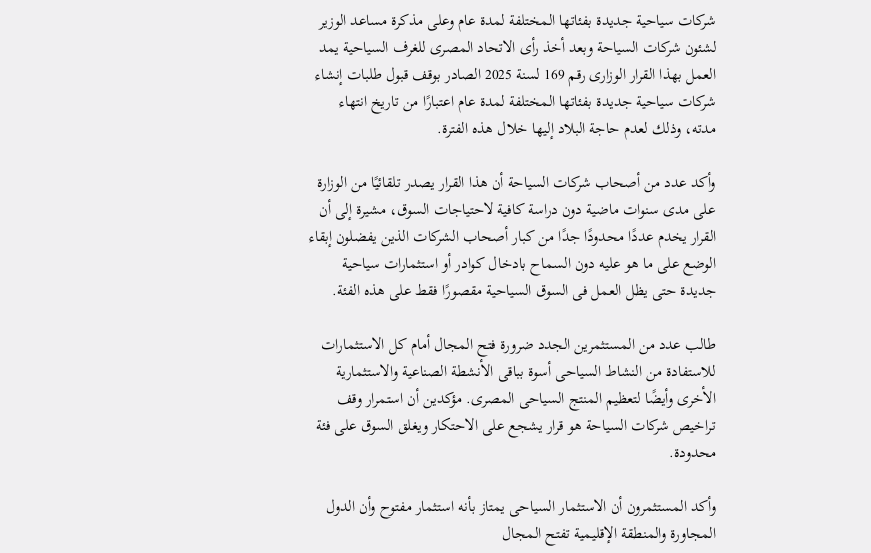شركات سياحية جديدة بفئاتها المختلفة لمدة عام وعلى مذكرة مساعد الوزير لشئون شركات السياحة وبعد أخذ رأى الاتحاد المصرى للغرف السياحية يمد العمل بهذا القرار الوزارى رقم 169 لسنة 2025 الصادر بوقف قبول طلبات إنشاء شركات سياحية جديدة بفئاتها المختلفة لمدة عام اعتبارًا من تاريخ انتهاء مدته، وذلك لعدم حاجة البلاد إليها خلال هذه الفترة.

وأكد عدد من أصحاب شركات السياحة أن هذا القرار يصدر تلقائيًا من الوزارة على مدى سنوات ماضية دون دراسة كافية لاحتياجات السوق، مشيرة إلى أن القرار يخدم عددًا محدودًا جدًا من كبار أصحاب الشركات الذين يفضلون إبقاء الوضع على ما هو عليه دون السماح بادخال كوادر أو استثمارات سياحية جديدة حتى يظل العمل فى السوق السياحية مقصورًا فقط على هذه الفئة.

طالب عدد من المستثمرين الجدد ضرورة فتح المجال أمام كل الاستثمارات للاستفادة من النشاط السياحى أسوة بباقى الأنشطة الصناعية والاستثمارية الأخرى وأيضًا لتعظيم المنتج السياحى المصرى. مؤكدين أن استمرار وقف تراخيص شركات السياحة هو قرار يشجع على الاحتكار ويغلق السوق على فئة محدودة.

وأكد المستثمرون أن الاستثمار السياحى يمتاز بأنه استثمار مفتوح وأن الدول المجاورة والمنطقة الإقليمية تفتح المجال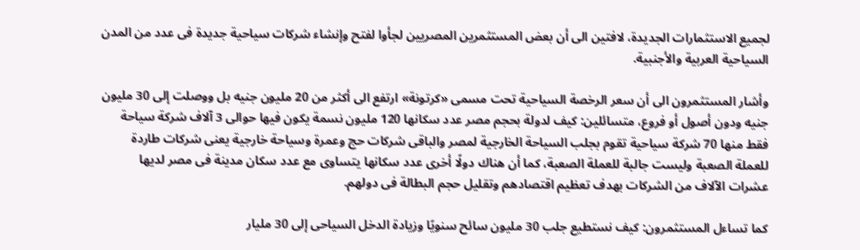لجميع الاستثمارات الجديدة، لافتين الى أن بعض المستثمرين المصريين لجأوا لفتح وإنشاء شركات سياحية جديدة فى عدد من المدن السياحية العربية والأجنبية.

وأشار المستثمرون الى أن سعر الرخصة السياحية تحت مسمى «كرتونة» ارتفع الى أكثر من 20 مليون جنيه بل ووصلت إلى 30 مليون جنيه ودون أصول أو فروع، متسائلين: كيف لدولة بحجم مصر عدد سكانها 120 مليون نسمة يكون فيها حوالى 3 آلاف شركة سياحة فقط منها 70 شركة سياحية تقوم بجلب السياحة الخارجية لمصر والباقى شركات حج وعمرة وسياحة خارجية يعنى شركات طاردة للعملة الصعبة وليست جالبة للعملة الصعبة، كما أن هناك دولًا أخرى عدد سكانها يتساوى مع عدد سكان مدينة فى مصر لديها عشرات الآلاف من الشركات بهدف تعظيم اقتصادهم وتقليل حجم البطالة فى دولهم.

كما تساءل المستثمرون: كيف نستطيع جلب 30 مليون سائح سنويًا وزيادة الدخل السياحى إلى 30 مليار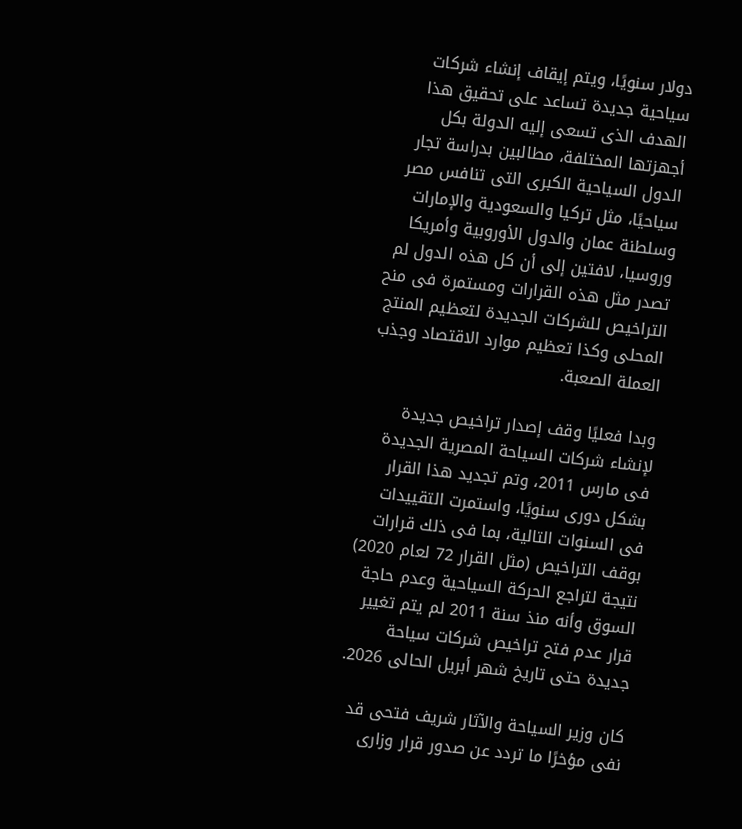دولار سنويًا، ويتم إيقاف إنشاء شركات سياحية جديدة تساعد على تحقيق هذا الهدف الذى تسعى إليه الدولة بكل أجهزتها المختلفة، مطالبين بدراسة تجار الدول السياحية الكبرى التى تنافس مصر سياحيًا، مثل تركيا والسعودية والإمارات وسلطنة عمان والدول الأوروبية وأمريكا وروسيا، لافتين إلى أن كل هذه الدول لم تصدر مثل هذه القرارات ومستمرة فى منح التراخيص للشركات الجديدة لتعظيم المنتج المحلى وكذا تعظيم موارد الاقتصاد وجذب العملة الصعبة.

وبدا فعليًا وقف إصدار تراخيص جديدة لإنشاء شركات السياحة المصرية الجديدة فى مارس 2011، وتم تجديد هذا القرار بشكل دورى سنويًا، واستمرت التقييدات فى السنوات التالية، بما فى ذلك قرارات بوقف التراخيص (مثل القرار 72 لعام 2020) نتيجة لتراجع الحركة السياحية وعدم حاجة السوق وأنه منذ سنة 2011 لم يتم تغيير قرار عدم فتح تراخيص شركات سياحة جديدة حتى تاريخ شهر أبريل الحالى 2026.

كان وزير السياحة والآثار شريف فتحى قد نفى مؤخرًا ما تردد عن صدور قرار وزارى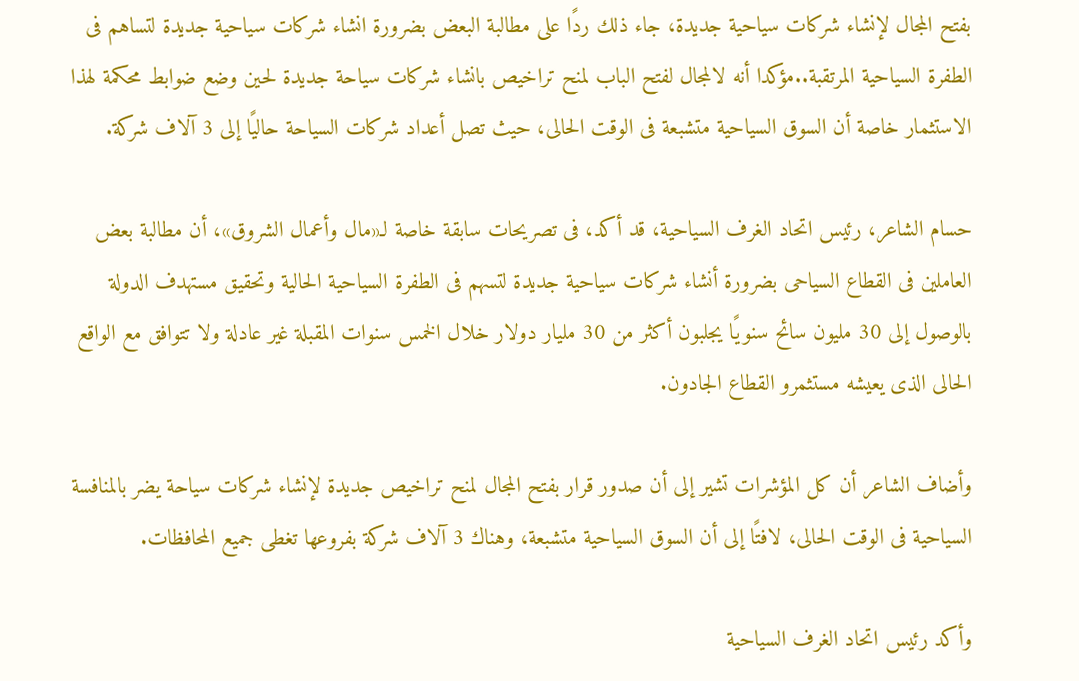بفتح المجال لإنشاء شركات سياحية جديدة، جاء ذلك ردًا على مطالبة البعض بضرورة انشاء شركات سياحية جديدة لتساهم فى الطفرة السياحية المرتقبة..مؤكدا أنه لالمجال لفتح الباب لمنح تراخيص بانشاء شركات سياحة جديدة لحين وضع ضوابط محكمة لهذا الاستثمار خاصة أن السوق السياحية متشبعة فى الوقت الحالى، حيث تصل أعداد شركات السياحة حاليًا إلى 3 آلاف شركة.

حسام الشاعر، رئيس اتحاد الغرف السياحية، قد أكد، فى تصريحات سابقة خاصة لـ«مال وأعمال الشروق»، أن مطالبة بعض العاملين فى القطاع السياحى بضرورة أنشاء شركات سياحية جديدة لتسهم فى الطفرة السياحية الحالية وتحقيق مستهدف الدولة بالوصول إلى 30 مليون سائح سنويًا يجلبون أكثر من 30 مليار دولار خلال الخمس سنوات المقبلة غير عادلة ولا تتوافق مع الواقع الحالى الذى يعيشه مستثمرو القطاع الجادون.

وأضاف الشاعر أن كل المؤشرات تشير إلى أن صدور قرار بفتح المجال لمنح تراخيص جديدة لإنشاء شركات سياحة يضر بالمنافسة السياحية فى الوقت الحالى، لافتًا إلى أن السوق السياحية متشبعة، وهناك 3 آلاف شركة بفروعها تغطى جميع المحافظات.

وأكد رئيس اتحاد الغرف السياحية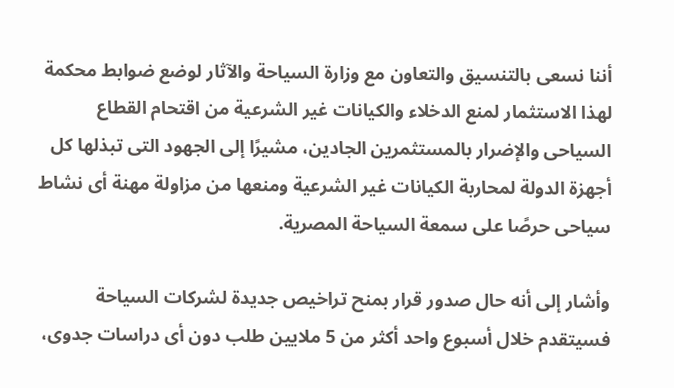أننا نسعى بالتنسيق والتعاون مع وزارة السياحة والآثار لوضع ضوابط محكمة لهذا الاستثمار لمنع الدخلاء والكيانات غير الشرعية من اقتحام القطاع السياحى والإضرار بالمستثمرين الجادين، مشيرًا إلى الجهود التى تبذلها كل أجهزة الدولة لمحاربة الكيانات غير الشرعية ومنعها من مزاولة مهنة أى نشاط سياحى حرصًا على سمعة السياحة المصرية.

وأشار إلى أنه حال صدور قرار بمنح تراخيص جديدة لشركات السياحة فسيتقدم خلال أسبوع واحد أكثر من 5 ملايين طلب دون أى دراسات جدوى،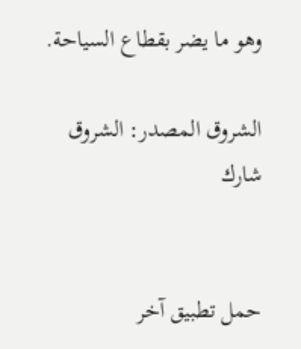وهو ما يضر بقطاع السياحة.

الشروق المصدر: الشروق
شارك


حمل تطبيق آخر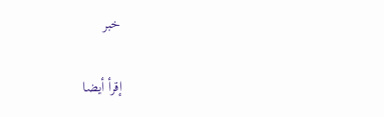خبر

إقرأ أيضا